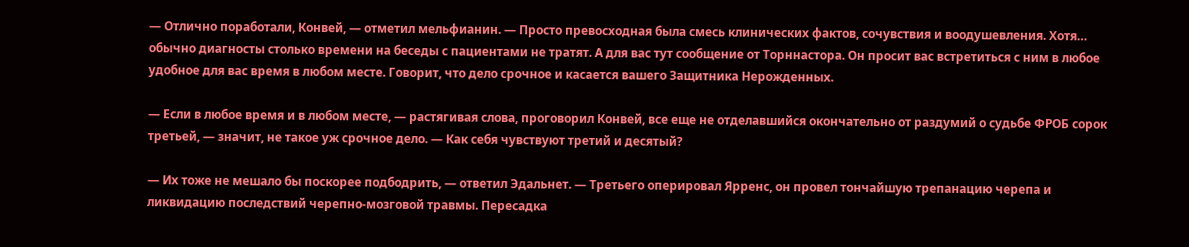— Отлично поработали, Конвей, — отметил мельфианин. — Просто превосходная была смесь клинических фактов, сочувствия и воодушевления. Хотя… обычно диагносты столько времени на беседы с пациентами не тратят. А для вас тут сообщение от Торннастора. Он просит вас встретиться с ним в любое удобное для вас время в любом месте. Говорит, что дело срочное и касается вашего Защитника Нерожденных.

— Если в любое время и в любом месте, — растягивая слова, проговорил Конвей, все еще не отделавшийся окончательно от раздумий о судьбе ФРОБ сорок третьей, — значит, не такое уж срочное дело. — Как себя чувствуют третий и десятый?

— Их тоже не мешало бы поскорее подбодрить, — ответил Эдальнет. — Третьего оперировал Ярренс, он провел тончайшую трепанацию черепа и ликвидацию последствий черепно-мозговой травмы. Пересадка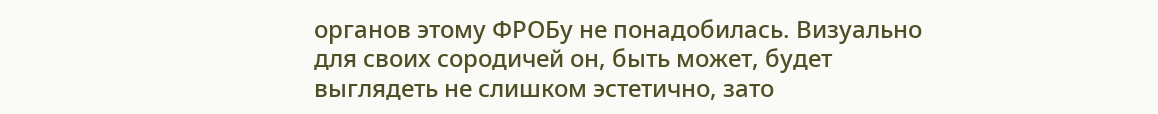органов этому ФРОБу не понадобилась. Визуально для своих сородичей он, быть может, будет выглядеть не слишком эстетично, зато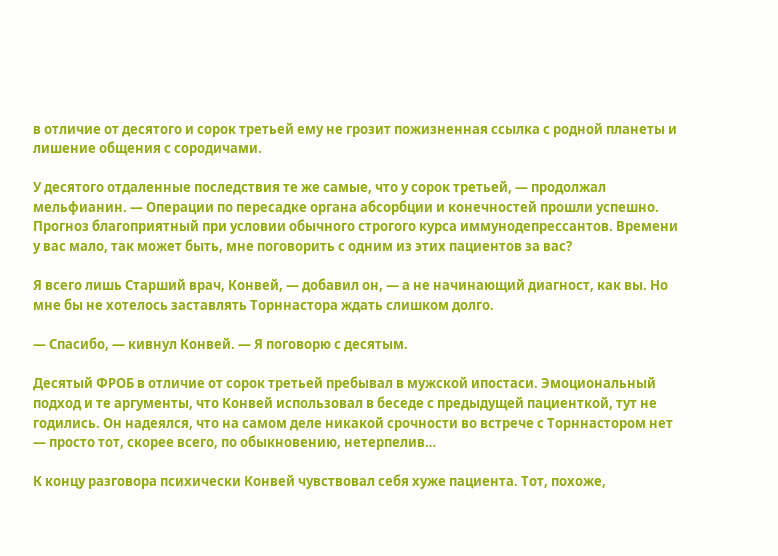в отличие от десятого и сорок третьей ему не грозит пожизненная ссылка с родной планеты и лишение общения с сородичами.

У десятого отдаленные последствия те же самые, что у сорок третьей, — продолжал мельфианин. — Операции по пересадке органа абсорбции и конечностей прошли успешно. Прогноз благоприятный при условии обычного строгого курса иммунодепрессантов. Времени у вас мало, так может быть, мне поговорить с одним из этих пациентов за вас?

Я всего лишь Старший врач, Конвей, — добавил он, — а не начинающий диагност, как вы. Но мне бы не хотелось заставлять Торннастора ждать слишком долго.

— Спасибо, — кивнул Конвей. — Я поговорю с десятым.

Десятый ФРОБ в отличие от сорок третьей пребывал в мужской ипостаси. Эмоциональный подход и те аргументы, что Конвей использовал в беседе с предыдущей пациенткой, тут не годились. Он надеялся, что на самом деле никакой срочности во встрече с Торннастором нет — просто тот, скорее всего, по обыкновению, нетерпелив…

К концу разговора психически Конвей чувствовал себя хуже пациента. Тот, похоже,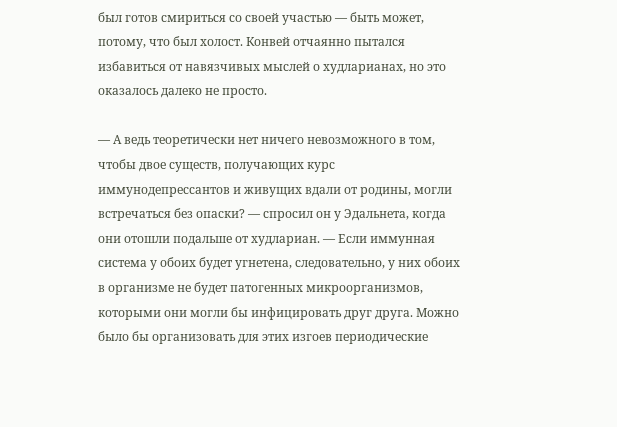был готов смириться со своей участью — быть может, потому, что был холост. Конвей отчаянно пытался избавиться от навязчивых мыслей о худларианах, но это оказалось далеко не просто.

— А ведь теоретически нет ничего невозможного в том, чтобы двое существ, получающих курс иммунодепрессантов и живущих вдали от родины, могли встречаться без опаски? — спросил он у Эдальнета, когда они отошли подальше от худлариан. — Если иммунная система у обоих будет угнетена, следовательно, у них обоих в организме не будет патогенных микроорганизмов, которыми они могли бы инфицировать друг друга. Можно было бы организовать для этих изгоев периодические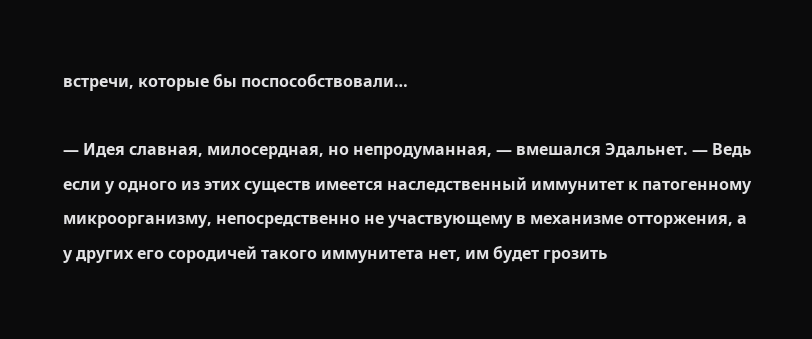встречи, которые бы поспособствовали…

— Идея славная, милосердная, но непродуманная, — вмешался Эдальнет. — Ведь если у одного из этих существ имеется наследственный иммунитет к патогенному микроорганизму, непосредственно не участвующему в механизме отторжения, а у других его сородичей такого иммунитета нет, им будет грозить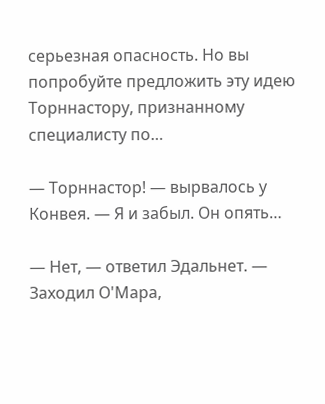серьезная опасность. Но вы попробуйте предложить эту идею Торннастору, признанному специалисту по…

— Торннастор! — вырвалось у Конвея. — Я и забыл. Он опять…

— Нет, — ответил Эдальнет. — Заходил О'Мара,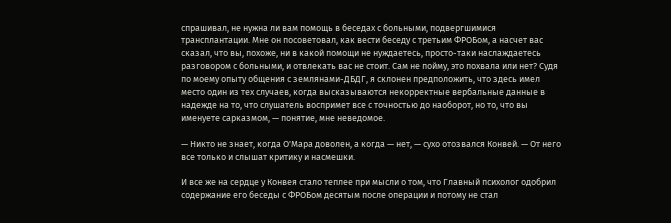спрашивал, не нужна ли вам помощь в беседах с больными, подвергшимися трансплантации. Мне он посоветовал, как вести беседу с третьим ФРОБом, а насчет вас сказал, что вы, похоже, ни в какой помощи не нуждаетесь, просто-таки наслаждаетесь разговором с больными, и отвлекать вас не стоит. Сам не пойму, это похвала или нет? Судя по моему опыту общения с землянами-ДБДГ, я склонен предположить, что здесь имел место один из тех случаев, когда высказываются некорректные вербальные данные в надежде на то, что слушатель воспримет все с точностью до наоборот, но то, что вы именуете сарказмом, — понятие, мне неведомое.

— Никто не знает, когда О'Мара доволен, а когда — нет, — сухо отозвался Конвей. — От него все только и слышат критику и насмешки.

И все же на сердце у Конвея стало теплее при мысли о том, что Главный психолог одобрил содержание его беседы с ФРОБом десятым после операции и потому не стал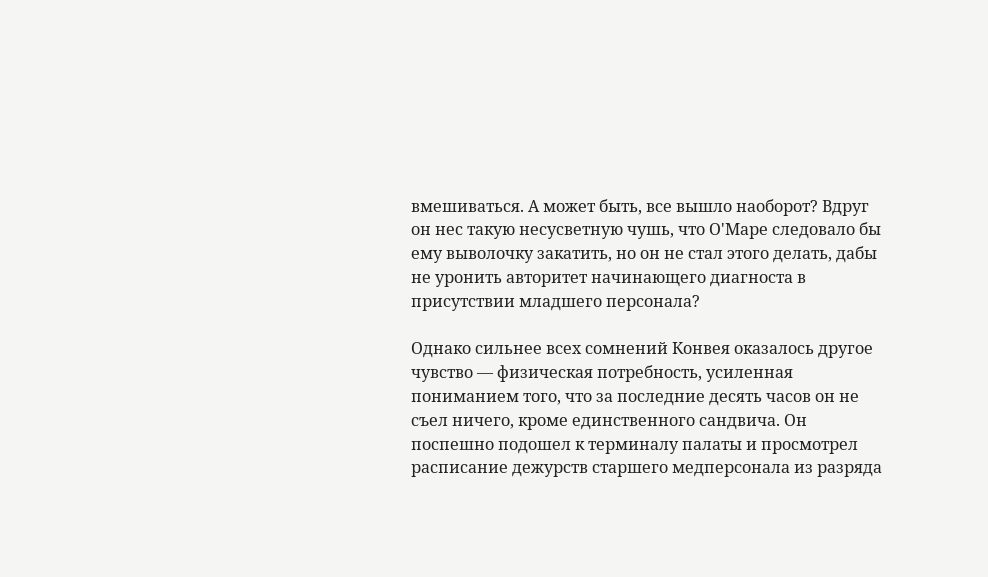вмешиваться. А может быть, все вышло наоборот? Вдруг он нес такую несусветную чушь, что О'Маре следовало бы ему выволочку закатить, но он не стал этого делать, дабы не уронить авторитет начинающего диагноста в присутствии младшего персонала?

Однако сильнее всех сомнений Конвея оказалось другое чувство — физическая потребность, усиленная пониманием того, что за последние десять часов он не съел ничего, кроме единственного сандвича. Он поспешно подошел к терминалу палаты и просмотрел расписание дежурств старшего медперсонала из разряда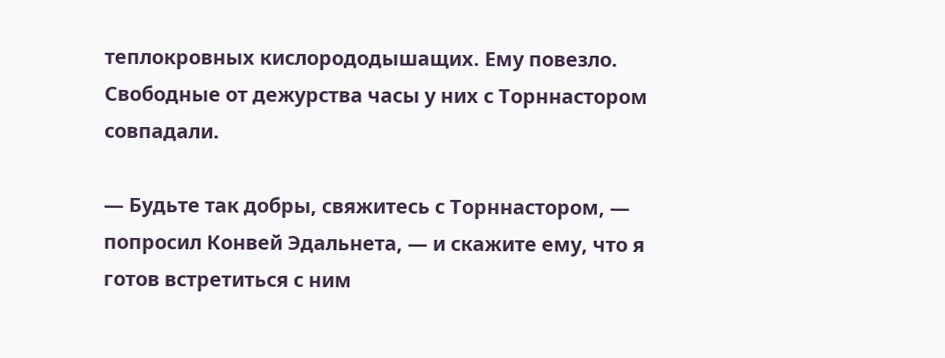теплокровных кислорододышащих. Ему повезло. Свободные от дежурства часы у них с Торннастором совпадали.

— Будьте так добры, свяжитесь с Торннастором, — попросил Конвей Эдальнета, — и скажите ему, что я готов встретиться с ним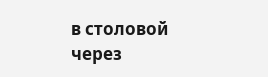в столовой через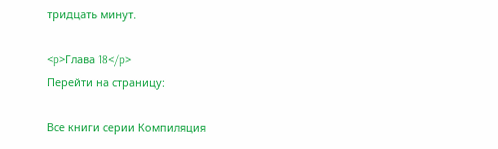тридцать минут.

<p>Глава 18</p>
Перейти на страницу:

Все книги серии Компиляция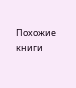Похожие книги